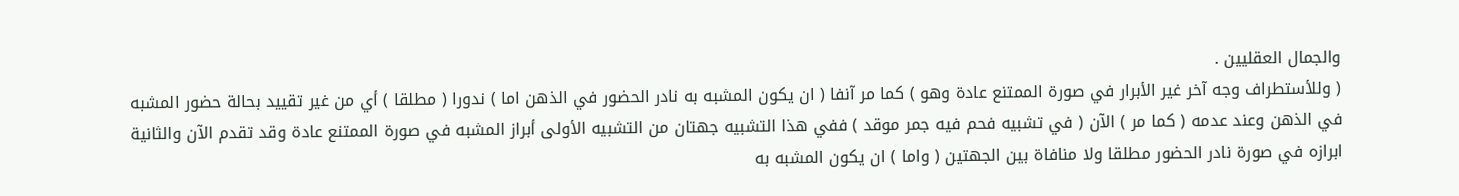والجمال العقليين .
( وللأستطراف وجه آخر غير الأبرار في صورة الممتنع عادة وهو ) كما مر آنفا ( ان يكون المشبه به نادر الحضور في الذهن اما ) ندورا ( مطلقا ) أي من غير تقييد بحالة حضور المشبه في الذهن وعند عدمه ( كما مر ) الآن ( في تشبيه فحم فيه جمر موقد ) ففي هذا التشبيه جهتان من التشبيه الأولى أبراز المشبه في صورة الممتنع عادة وقد تقدم الآن والثانية ابرازه في صورة نادر الحضور مطلقا ولا منافاة بين الجهتين ( واما ) ان يكون المشبه به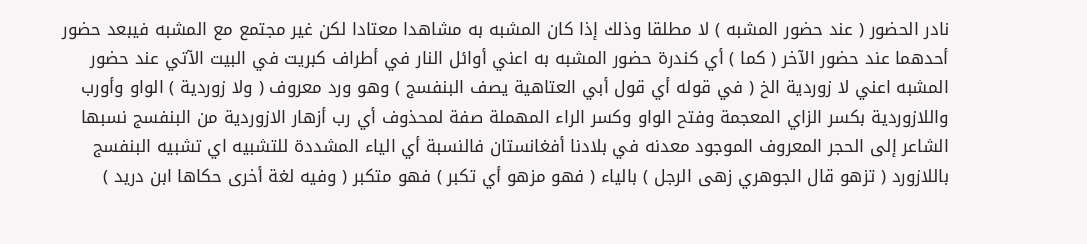نادر الحضور ( عند حضور المشبه ) لا مطلقا وذلك إذا كان المشبه به مشاهدا معتادا لكن غير مجتمع مع المشبه فيبعد حضور أحدهما عند حضور الآخر ( كما ) أي كندرة حضور المشبه به اعني أوائل النار في أطراف كبريت في البيت الآتي عند حضور المشبه اعني لا زوردية الخ ( في قوله أي قول أبي العتاهية يصف البنفسج ) وهو ورد معروف ( ولا زوردية ) الواو وأورب واللازوردية بكسر الزاي المعجمة وفتح الواو وكسر الراء المهملة صفة لمحذوف أي رب أزهار الازوردية من البنفسج نسبها الشاعر إلى الحجر المعروف الموجود معدنه في بلادنا أفغانستان فالنسبة أي الياء المشددة للتشبيه اي تشبيه البنفسج باللازورد ( تزهو قال الجوهري زهى الرجل ) بالياء ( فهو مزهو أي تكبر ) فهو متكبر ( وفيه لغة أخرى حكاها ابن دريد )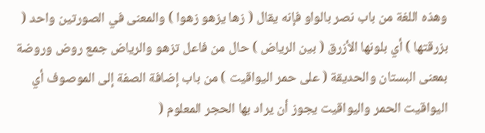وهذه اللغة من باب نصر بالواو فإنه يقال ( زها يزهو زهوا ) والمعنى في الصورتين واحد ( بزرقتها ) أي بلونها الأزرق ( بين الرياض ) حال من فاعل تزهو والرياض جمع روض وروضة بمعنى البستان والحديقة ( على حمر اليواقيت ) من باب إضافة الصفة إلى الموصوف أي اليواقيت الحمر واليواقيت يجوز أن يراد بها الحجر المعلوم (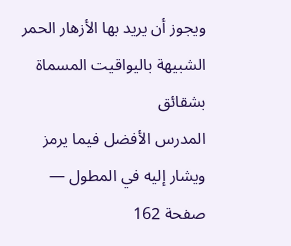ويجوز أن يريد بها الأزهار الحمر الشبيهة باليواقيت المسماة بشقائق
المدرس الأفضل فيما يرمز ويشار إليه في المطول — صفحة 162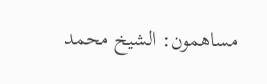مساهمون: الشيخ محمد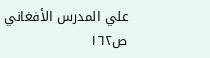علي المدرس الأفغاني
ص١٦٢